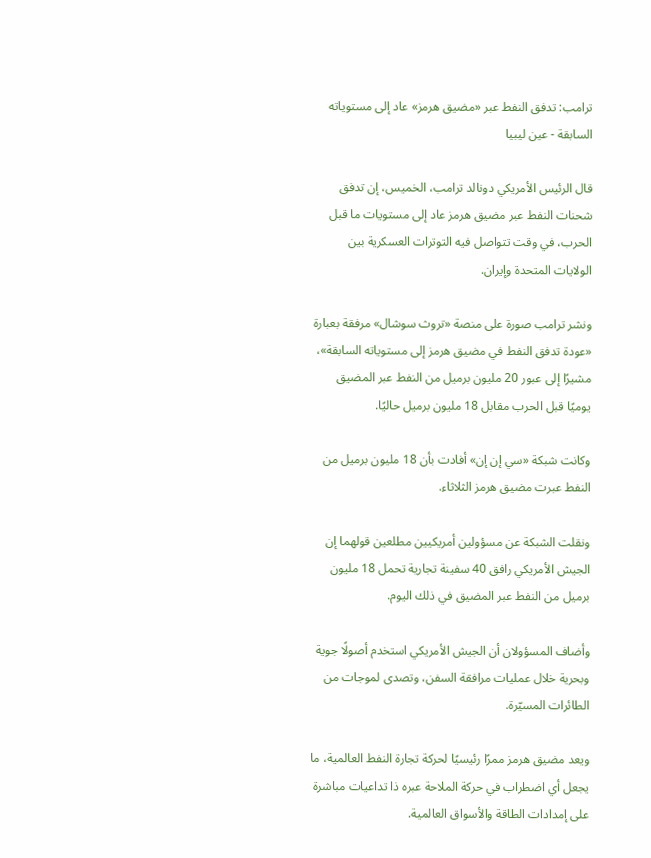ترامب: تدفق النفط عبر «مضيق هرمز» عاد إلى مستوياته السابقة - عين ليبيا

قال الرئيس الأمريكي دونالد ترامب، الخميس، إن تدفق شحنات النفط عبر مضيق هرمز عاد إلى مستويات ما قبل الحرب، في وقت تتواصل فيه التوترات العسكرية بين الولايات المتحدة وإيران.

ونشر ترامب صورة على منصة «تروث سوشال» مرفقة بعبارة «عودة تدفق النفط في مضيق هرمز إلى مستوياته السابقة»، مشيرًا إلى عبور 20 مليون برميل من النفط عبر المضيق يوميًا قبل الحرب مقابل 18 مليون برميل حاليًا.

وكانت شبكة «سي إن إن» أفادت بأن 18 مليون برميل من النفط عبرت مضيق هرمز الثلاثاء.

ونقلت الشبكة عن مسؤولين أمريكيين مطلعين قولهما إن الجيش الأمريكي رافق 40 سفينة تجارية تحمل 18 مليون برميل من النفط عبر المضيق في ذلك اليوم.

وأضاف المسؤولان أن الجيش الأمريكي استخدم أصولًا جوية وبحرية خلال عمليات مرافقة السفن، وتصدى لموجات من الطائرات المسيّرة.

ويعد مضيق هرمز ممرًا رئيسيًا لحركة تجارة النفط العالمية، ما يجعل أي اضطراب في حركة الملاحة عبره ذا تداعيات مباشرة على إمدادات الطاقة والأسواق العالمية.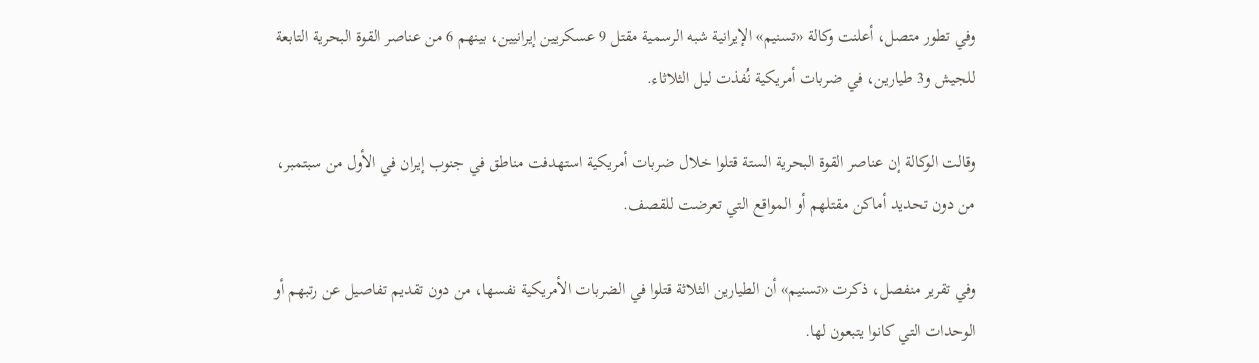وفي تطور متصل، أعلنت وكالة «تسنيم» الإيرانية شبه الرسمية مقتل 9 عسكريين إيرانيين، بينهم 6 من عناصر القوة البحرية التابعة للجيش و3 طيارين، في ضربات أمريكية نُفذت ليل الثلاثاء.

وقالت الوكالة إن عناصر القوة البحرية الستة قتلوا خلال ضربات أمريكية استهدفت مناطق في جنوب إيران في الأول من سبتمبر، من دون تحديد أماكن مقتلهم أو المواقع التي تعرضت للقصف.

وفي تقرير منفصل، ذكرت «تسنيم» أن الطيارين الثلاثة قتلوا في الضربات الأمريكية نفسها، من دون تقديم تفاصيل عن رتبهم أو الوحدات التي كانوا يتبعون لها.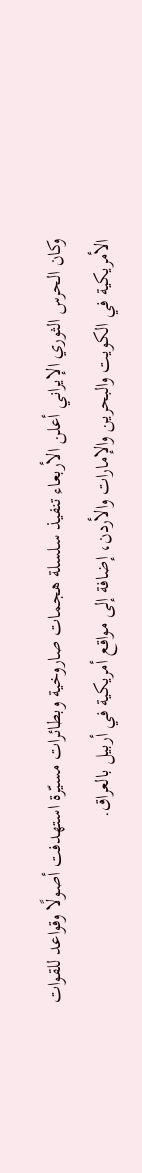وكان الحرس الثوري الإيراني أعلن الأربعاء تنفيذ سلسلة هجمات صاروخية وبطائرات مسيّرة استهدفت أصولًا وقواعد للقوات الأمريكية في الكويت والبحرين والإمارات والأردن، إضافة إلى مواقع أمريكية في أربيل بالعراق.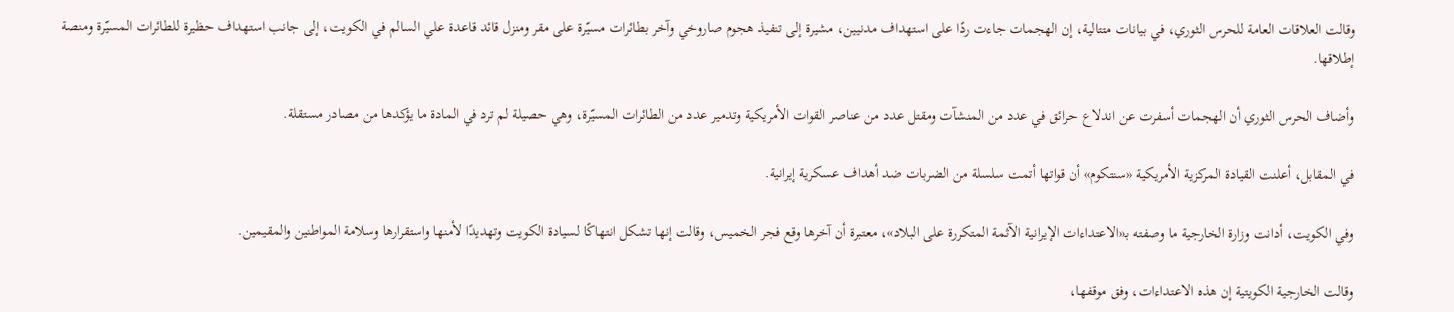وقالت العلاقات العامة للحرس الثوري، في بيانات متتالية، إن الهجمات جاءت ردًا على استهداف مدنيين، مشيرة إلى تنفيذ هجوم صاروخي وآخر بطائرات مسيّرة على مقر ومنزل قائد قاعدة علي السالم في الكويت، إلى جانب استهداف حظيرة للطائرات المسيّرة ومنصة إطلاقها.

وأضاف الحرس الثوري أن الهجمات أسفرت عن اندلاع حرائق في عدد من المنشآت ومقتل عدد من عناصر القوات الأمريكية وتدمير عدد من الطائرات المسيّرة، وهي حصيلة لم ترد في المادة ما يؤكدها من مصادر مستقلة.

في المقابل، أعلنت القيادة المركزية الأمريكية «سنتكوم» أن قواتها أتمت سلسلة من الضربات ضد أهداف عسكرية إيرانية.

وفي الكويت، أدانت وزارة الخارجية ما وصفته بـ«الاعتداءات الإيرانية الآثمة المتكررة على البلاد»، معتبرة أن آخرها وقع فجر الخميس، وقالت إنها تشكل انتهاكًا لسيادة الكويت وتهديدًا لأمنها واستقرارها وسلامة المواطنين والمقيمين.

وقالت الخارجية الكويتية إن هذه الاعتداءات، وفق موقفها،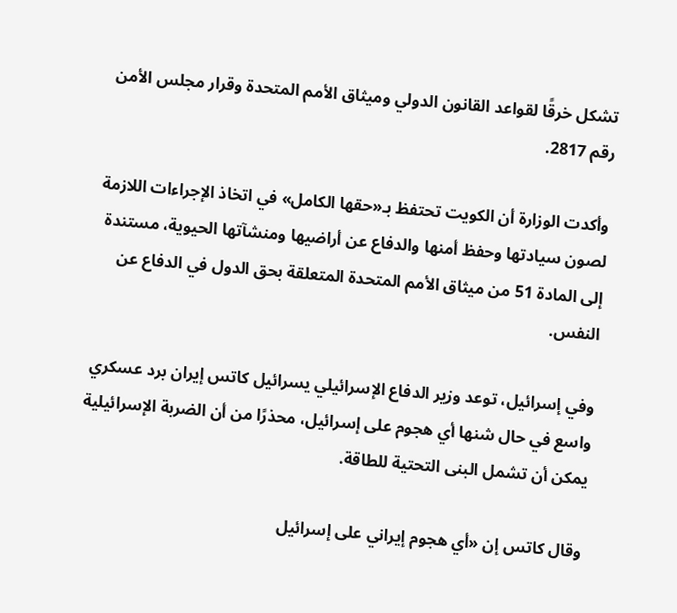تشكل خرقًا لقواعد القانون الدولي وميثاق الأمم المتحدة وقرار مجلس الأمن رقم 2817.

وأكدت الوزارة أن الكويت تحتفظ بـ«حقها الكامل» في اتخاذ الإجراءات اللازمة لصون سيادتها وحفظ أمنها والدفاع عن أراضيها ومنشآتها الحيوية، مستندة إلى المادة 51 من ميثاق الأمم المتحدة المتعلقة بحق الدول في الدفاع عن النفس.

وفي إسرائيل، توعد وزير الدفاع الإسرائيلي يسرائيل كاتس إيران برد عسكري واسع في حال شنها أي هجوم على إسرائيل، محذرًا من أن الضربة الإسرائيلية يمكن أن تشمل البنى التحتية للطاقة.

وقال كاتس إن «أي هجوم إيراني على إسرائيل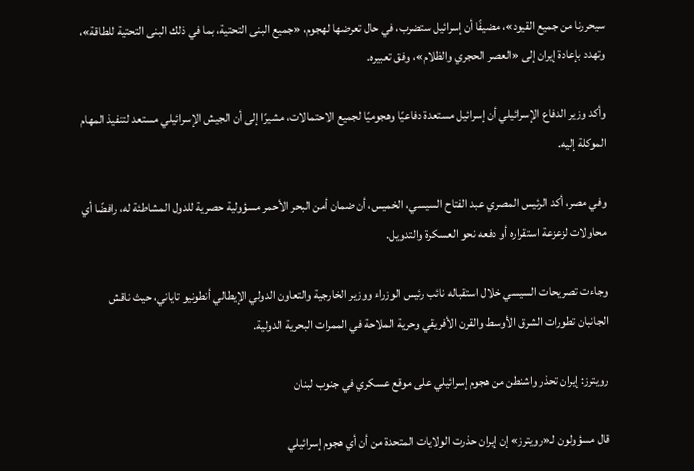سيحررنا من جميع القيود»، مضيفًا أن إسرائيل ستضرب، في حال تعرضها لهجوم، «جميع البنى التحتية، بما في ذلك البنى التحتية للطاقة»، وتهدد بإعادة إيران إلى «العصر الحجري والظلام»، وفق تعبيره.

وأكد وزير الدفاع الإسرائيلي أن إسرائيل مستعدة دفاعيًا وهجوميًا لجميع الاحتمالات، مشيرًا إلى أن الجيش الإسرائيلي مستعد لتنفيذ المهام الموكلة إليه.

وفي مصر، أكد الرئيس المصري عبد الفتاح السيسي، الخميس، أن ضمان أمن البحر الأحمر مسؤولية حصرية للدول المشاطئة له، رافضًا أي محاولات لزعزعة استقراره أو دفعه نحو العسكرة والتدويل.

وجاءت تصريحات السيسي خلال استقباله نائب رئيس الوزراء ووزير الخارجية والتعاون الدولي الإيطالي أنطونيو تاياني، حيث ناقش الجانبان تطورات الشرق الأوسط والقرن الأفريقي وحرية الملاحة في الممرات البحرية الدولية.

رويترز: إيران تحذر واشنطن من هجوم إسرائيلي على موقع عسكري في جنوب لبنان

قال مسؤولون لـ«رويترز» إن إيران حذرت الولايات المتحدة من أن أي هجوم إسرائيلي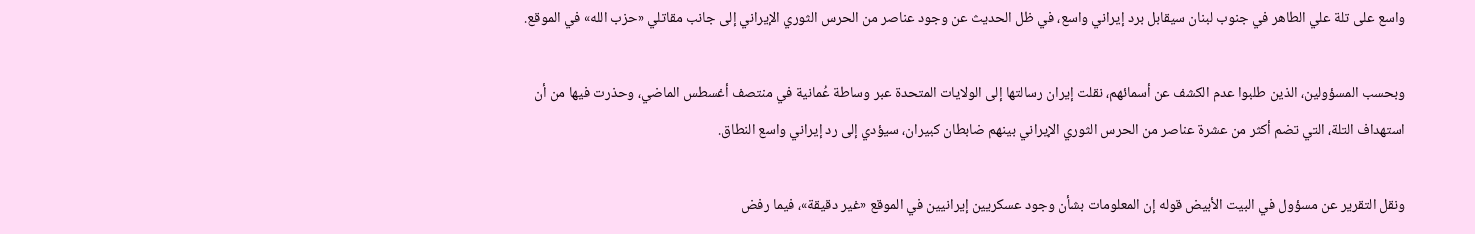واسع على تلة علي الطاهر في جنوب لبنان سيقابل برد إيراني واسع، في ظل الحديث عن وجود عناصر من الحرس الثوري الإيراني إلى جانب مقاتلي «حزب الله» في الموقع.

وبحسب المسؤولين، الذين طلبوا عدم الكشف عن أسمائهم، نقلت إيران رسالتها إلى الولايات المتحدة عبر وساطة عُمانية في منتصف أغسطس الماضي، وحذرت فيها من أن استهداف التلة، التي تضم أكثر من عشرة عناصر من الحرس الثوري الإيراني بينهم ضابطان كبيران، سيؤدي إلى رد إيراني واسع النطاق.

ونقل التقرير عن مسؤول في البيت الأبيض قوله إن المعلومات بشأن وجود عسكريين إيرانيين في الموقع «غير دقيقة»، فيما رفض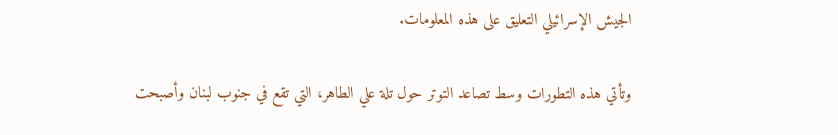الجيش الإسرائيلي التعليق على هذه المعلومات.

وتأتي هذه التطورات وسط تصاعد التوتر حول تلة علي الطاهر، التي تقع في جنوب لبنان وأصبحت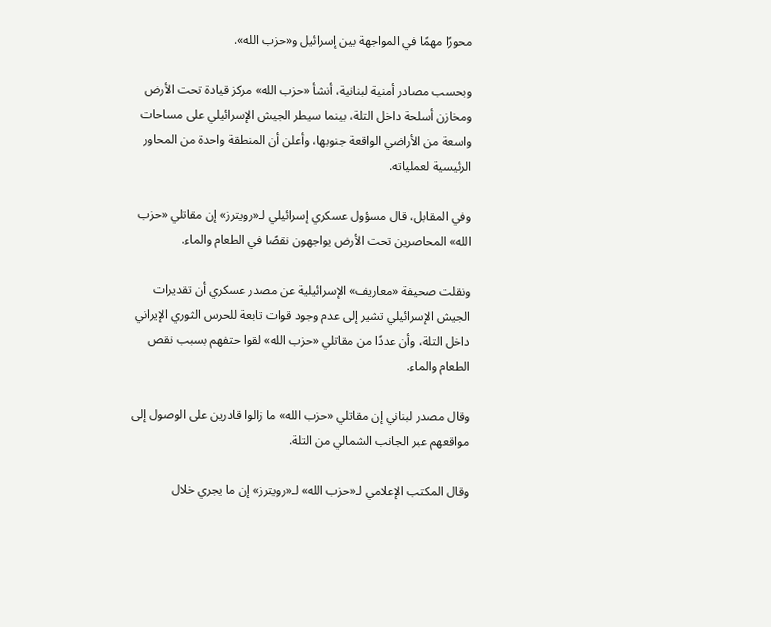محورًا مهمًا في المواجهة بين إسرائيل و«حزب الله».

وبحسب مصادر أمنية لبنانية، أنشأ «حزب الله» مركز قيادة تحت الأرض ومخازن أسلحة داخل التلة، بينما سيطر الجيش الإسرائيلي على مساحات واسعة من الأراضي الواقعة جنوبها، وأعلن أن المنطقة واحدة من المحاور الرئيسية لعملياته.

وفي المقابل، قال مسؤول عسكري إسرائيلي لـ«رويترز» إن مقاتلي «حزب الله» المحاصرين تحت الأرض يواجهون نقصًا في الطعام والماء.

ونقلت صحيفة «معاريف» الإسرائيلية عن مصدر عسكري أن تقديرات الجيش الإسرائيلي تشير إلى عدم وجود قوات تابعة للحرس الثوري الإيراني داخل التلة، وأن عددًا من مقاتلي «حزب الله» لقوا حتفهم بسبب نقص الطعام والماء.

وقال مصدر لبناني إن مقاتلي «حزب الله» ما زالوا قادرين على الوصول إلى مواقعهم عبر الجانب الشمالي من التلة.

وقال المكتب الإعلامي لـ«حزب الله» لـ«رويترز» إن ما يجري خلال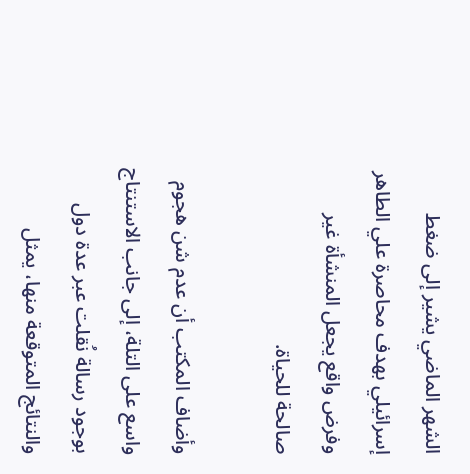الشهر الماضي يشير إلى ضغط إسرائيلي بهدف محاصرة علي الطاهر وفرض واقع يجعل المنشأة غير صالحة للحياة.

وأضاف المكتب أن عدم شن هجوم واسع على التلة، إلى جانب الاستنتاج بوجود رسالة نُقلت عبر عدة دول والنتائج المتوقعة منها، يمثل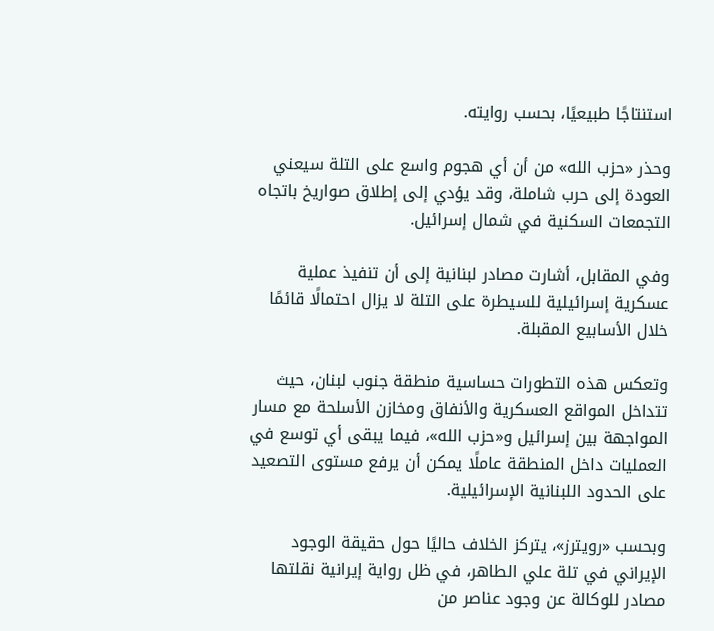استنتاجًا طبيعيًا، بحسب روايته.

وحذر «حزب الله» من أن أي هجوم واسع على التلة سيعني العودة إلى حرب شاملة، وقد يؤدي إلى إطلاق صواريخ باتجاه التجمعات السكنية في شمال إسرائيل.

وفي المقابل، أشارت مصادر لبنانية إلى أن تنفيذ عملية عسكرية إسرائيلية للسيطرة على التلة لا يزال احتمالًا قائمًا خلال الأسابيع المقبلة.

وتعكس هذه التطورات حساسية منطقة جنوب لبنان، حيث تتداخل المواقع العسكرية والأنفاق ومخازن الأسلحة مع مسار المواجهة بين إسرائيل و«حزب الله»، فيما يبقى أي توسع في العمليات داخل المنطقة عاملًا يمكن أن يرفع مستوى التصعيد على الحدود اللبنانية الإسرائيلية.

وبحسب «رويترز»، يتركز الخلاف حاليًا حول حقيقة الوجود الإيراني في تلة علي الطاهر، في ظل رواية إيرانية نقلتها مصادر للوكالة عن وجود عناصر من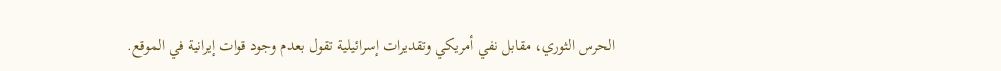الحرس الثوري، مقابل نفي أمريكي وتقديرات إسرائيلية تقول بعدم وجود قوات إيرانية في الموقع.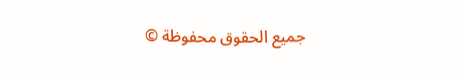جميع الحقوق محفوظة ©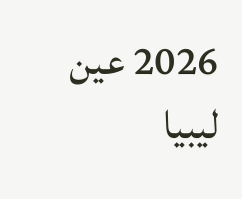2026 عين ليبيا